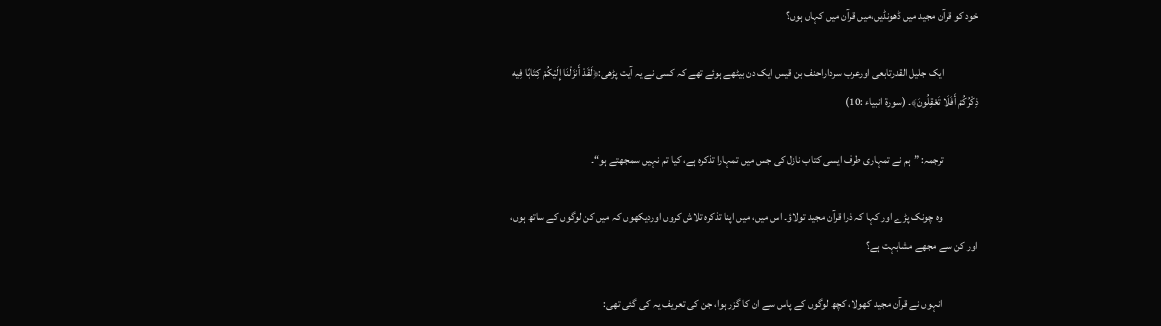خود کو قرآن مجید میں ڈھونڈیں،میں قرآن میں کہاں ہوں؟

                ایک جلیل القدرتابعی اورعرب سرداراحنف بن قیس ایک دن بیٹھے ہوئے تھے کہ کسی نے یہ آیت پڑھی:﴿لَقَدْ أَنزَلْنَا إِلَیْکُمْ کِتَابًا فِیه ذِکْرُکُمْ أَفَلَا تَعْقِلُونَ﴾۔ (سورة انبیاء :10)

                ترجمہ: ”ہم نے تمہاری طرف ایسی کتاب نازل کی جس میں تمہارا تذکرہ ہے، کیا تم نہیں سمجھتے ہو“۔

                 وہ چونک پڑے اور کہا کہ ذرا قرآن مجید تولاؤ۔ اس میں، میں اپنا تذکرہ تلاش کروں اوردیکھوں کہ میں کن لوگوں کے ساتھ ہوں، اور کن سے مجھے مشابہت ہے؟

                 انہوں نے قرآن مجید کھولا، کچھ لوگوں کے پاس سے ان کا گزر ہوا، جن کی تعریف یہ کی گئی تھی: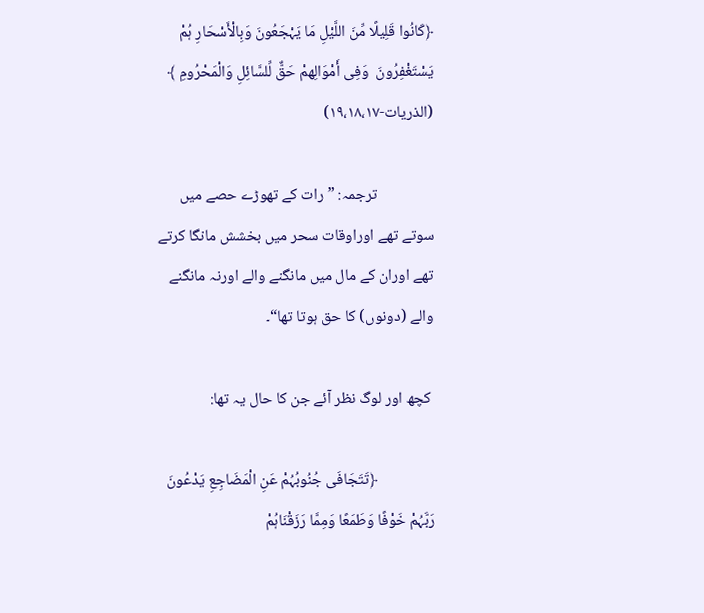﴿کَانُوا قَلِیلًا مِّنَ اللَّیْلِ مَا یَہْجَعُونَ وَبِالْأَسْحَارِ ہُمْ یَسْتَغْفِرُونَ  وَفِی أَمْوَالِھمْ حَقٌّ لِّلسَّائِلِ وَالْمَحْرُومِ ﴾ (الذریات-۱۹،۱۸،۱۷)

                ترجمہ: ”رات کے تھوڑے حصے میں سوتے تھے اوراوقات سحر میں بخشش مانگا کرتے تھے اوران کے مال میں مانگنے والے اورنہ مانگنے والے (دونوں) کا حق ہوتا تھا“۔

 کچھ اور لوگ نظر آئے جن کا حال یہ تھا:

                ﴿تَتَجَافَی جُنُوبُہُمْ عَنِ الْمَضَاجِعِ یَدْعُونَ رَبَّہُمْ خَوْفًا وَطَمَعًا وَمِمَّا رَزَقْنَاہُمْ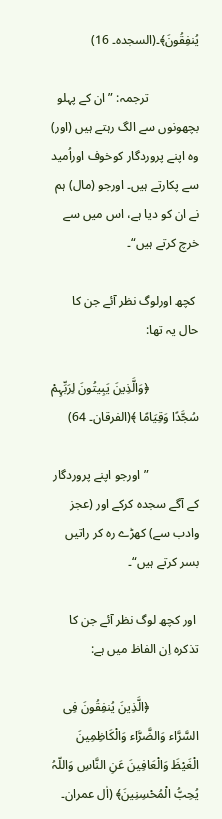یُنفِقُونَ﴾۔(السجدہ۔ 16)

                ترجمہ: ”ان کے پہلو بچھونوں سے الگ رہتے ہیں (اور) وہ اپنے پروردگار کوخوف اوراُمید سے پکارتے ہیں۔ اورجو (مال) ہم نے ان کو دیا ہے، اس میں سے خرچ کرتے ہیں“۔

 کچھ اورلوگ نظر آئے جن کا حال یہ تھا:

                ﴿وَالَّذِینَ یَبِیتُونَ لِرَبِّہِمْ سُجَّدًا وَقِیَامًا ﴾(الفرقان۔ 64)

                ”اورجو اپنے پروردگار کے آگے سجدہ کرکے اور (عجز وادب سے) کھڑے رہ کر راتیں بسر کرتے ہیں“۔

 اور کچھ لوگ نظر آئے جن کا تذکرہ اِن الفاظ میں ہے:

                ﴿الَّذِینَ یُنفِقُونَ فِی السَّرَّاء وَالضَّرَّاء وَالْکَاظِمِینَ الْغَیْظَ وَالْعَافِینَ عَنِ النَّاسِ وَاللّہُ یُحِبُّ الْمُحْسِنِینَ﴾ (اٰل عمران۔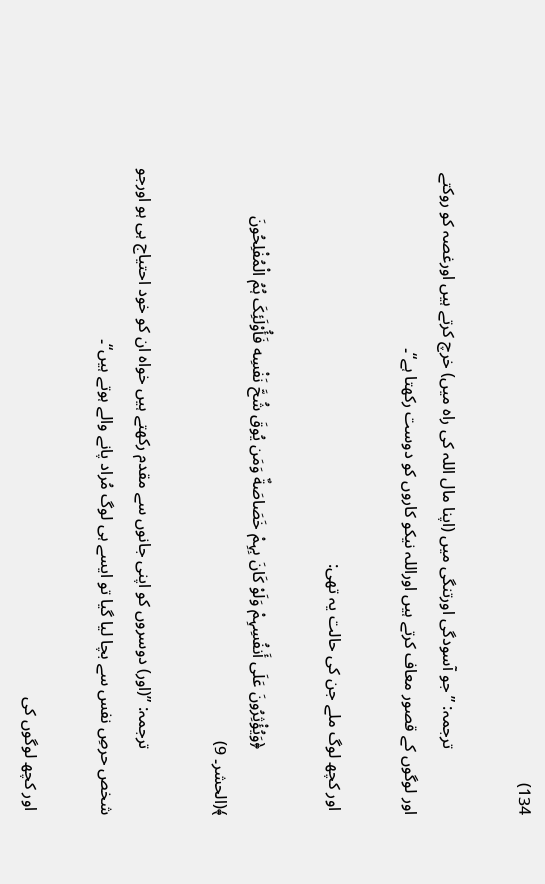134)

                ترجمہ: ”جو آسودگی اورتنگی میں (اپنا مال اللہ کی راہ میں) خرچ کرتے ہیں اورغصہ کو روکتے اور لوگوں کے قصور معاف کرتے ہیں اوراللہ نیکو کاروں کو دوست رکھتا ہے“۔

 اور کچھ لوگ ملے جن کی حالت یہ تھی:

                ﴿وَیُؤْثِرُونَ عَلَی أَنفُسِہِمْ وَلَوْ کَانَ بِہِمْ خَصَاصَةٌ وَمَن یُوقَ شُحَّ نَفْسِه فَأُوْلَئِکَ ہُمُ الْمُفْلِحُونَ ﴾(الحشر۔ 9)

                ترجمہ: ”(اور) دوسروں کو اپنی جانوں سے مقدم رکھتے ہیں خواہ ان کو خود احتیاج ہی ہو اورجو شخص حرصِ نفس سے بچا لیا گیا تو ایسے ہی لوگ مُراد پانے والے ہوتے ہیں“۔

 اور کچھ لوگوں کی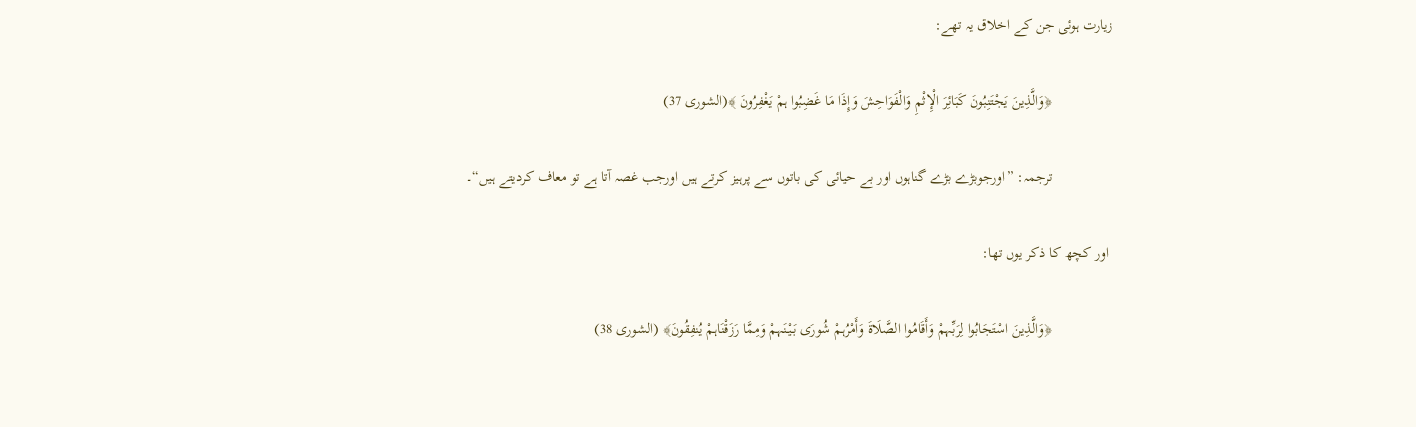زیارت ہوئی جن کے اخلاق یہ تھے:

                ﴿وَالَّذِینَ یَجْتَنِبُونَ کَبَائِرَ الْإِثْمِ وَالْفَوَاحِشَ وَإِذَا مَا غَضِبُوا ہمْ یَغْفِرُونَ ﴾(الشوری 37)

                ترجمہ: ”اورجوبڑے بڑے گناہوں اور بے حیائی کی باتوں سے پرہیز کرتے ہیں اورجب غصہ آتا ہے تو معاف کردیتے ہیں“۔

 اور کچھ کا ذکر یوں تھا:

                ﴿وَالَّذِینَ اسْتَجَابُوا لِرَبِّہمْ وَأَقَامُوا الصَّلَاةَ وَأَمْرُہمْ شُورَی بَیْنَہمْ وَمِمَّا رَزَقْنَاہمْ یُنفِقُونَ﴾ (الشوری 38)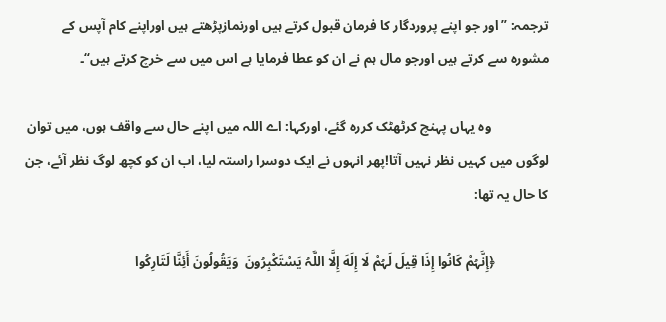ترجمہ: ”اور جو اپنے پروردگار کا فرمان قبول کرتے ہیں اورنمازپڑھتے ہیں اوراپنے کام آپس کے مشورہ سے کرتے ہیں اورجو مال ہم نے ان کو عطا فرمایا ہے اس میں سے خرچ کرتے ہیں“۔

                 وہ یہاں پہنچ کرٹھٹک کررہ گئے، اورکہا: اے اللہ میں اپنے حال سے واقف ہوں، میں توان لوگوں میں کہیں نظر نہیں آتا!پھر انہوں نے ایک دوسرا راستہ لیا، اب ان کو کچھ لوگ نظر آئے، جن کا حال یہ تھا:

                ﴿إِنَّہُمْ کَانُوا إِذَا قِیلَ لَہُمْ لَا إِلَهَ إِلَّا اللَّہُ یَسْتَکْبِرُونَ  وَیَقُولُونَ أَئِنَّا لَتَارِکُوا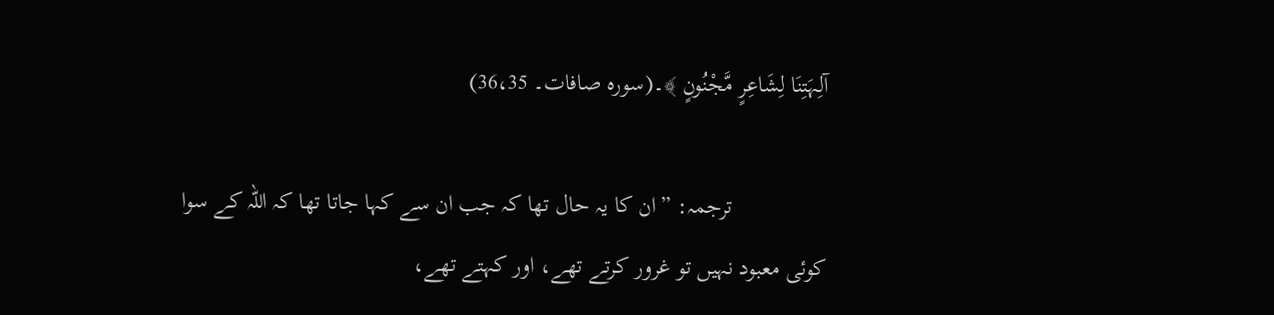آلِہَتِنَا لِشَاعِرٍ مَّجْنُونٍ ﴾۔(سورہ صافات۔ 36،35)

                ترجمہ: ”ان کا یہ حال تھا کہ جب ان سے کہا جاتا تھا کہ اللہ کے سوا کوئی معبود نہیں تو غرور کرتے تھے، اور کہتے تھے،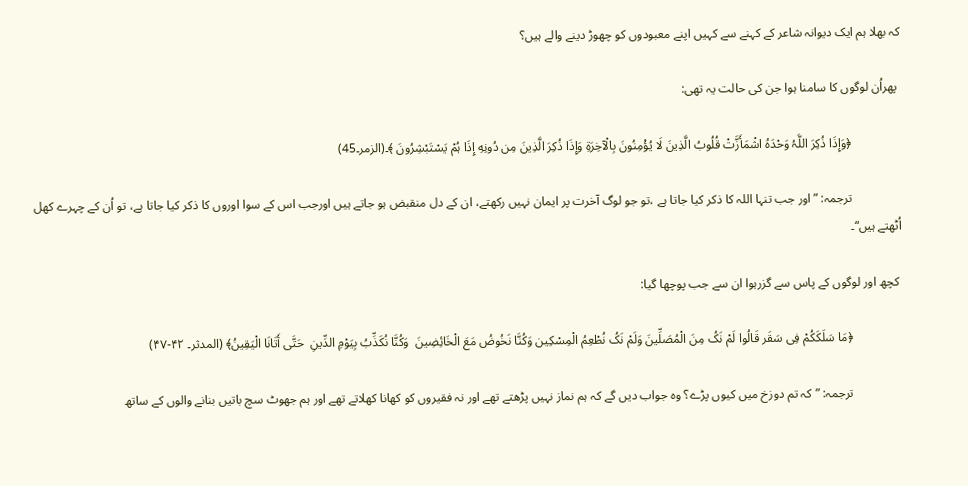کہ بھلا ہم ایک دیوانہ شاعر کے کہنے سے کہیں اپنے معبودوں کو چھوڑ دینے والے ہیں؟

 پھراُن لوگوں کا سامنا ہوا جن کی حالت یہ تھی:

                ﴿وَإِذَا ذُکِرَ اللَّہُ وَحْدَہُ اشْمَأَزَّتْ قُلُوبُ الَّذِینَ لَا یُؤْمِنُونَ بِالْآخِرَةِ وَإِذَا ذُکِرَ الَّذِینَ مِن دُونِهِ إِذَا ہُمْ یَسْتَبْشِرُونَ ﴾۔(الزمر۔45)

                ترجمہ: ”اور جب تنہا اللہ کا ذکر کیا جاتا ہے ،تو جو لوگ آخرت پر ایمان نہیں رکھتے، ان کے دل منقبض ہو جاتے ہیں اورجب اس کے سوا اوروں کا ذکر کیا جاتا ہے، تو اُن کے چہرے کھل اُٹھتے ہیں“۔

 کچھ اور لوگوں کے پاس سے گزرہوا ان سے جب پوچھا گیا:

                ﴿مَا سَلَکَکُمْ فِی سَقَر قَالُوا لَمْ نَکُ مِنَ الْمُصَلِّینَ وَلَمْ نَکُ نُطْعِمُ الْمِسْکِین وَکُنَّا نَخُوضُ مَعَ الْخَائِضِینَ  وَکُنَّا نُکَذِّبُ بِیَوْمِ الدِّینِ  حَتَّی أَتَانَا الْیَقِینُ﴾ (المدثر۔ ۴۲-۴۷)

                ترجمہ: ”کہ تم دوزخ میں کیوں پڑے؟ وہ جواب دیں گے کہ ہم نماز نہیں پڑھتے تھے اور نہ فقیروں کو کھانا کھلاتے تھے اور ہم جھوٹ سچ باتیں بنانے والوں کے ساتھ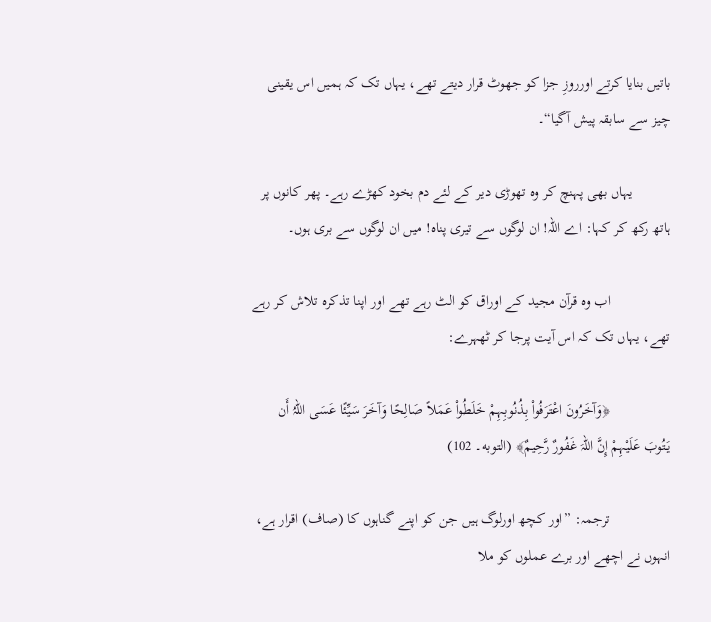باتیں بنایا کرتے اورروزِ جزا کو جھوٹ قرار دیتے تھے، یہاں تک کہ ہمیں اس یقینی چیز سے سابقہ پیش آگیا“۔

          یہاں بھی پہنچ کر وہ تھوڑی دیر کے لئے دم بخود کھڑے رہے۔ پھر کانوں پر ہاتھ رکھ کر کہا: اے اللہ! ان لوگوں سے تیری پناہ! میں ان لوگوں سے بری ہوں۔

                اب وہ قرآن مجید کے اوراق کو الٹ رہے تھے اور اپنا تذکرہ تلاش کر رہے تھے، یہاں تک کہ اس آیت پرجا کر ٹھہرے:

                ﴿وَآخَرُونَ اعْتَرَفُواْ بِذُنُوبِہِمْ خَلَطُواْ عَمَلاً صَالِحًا وَآخَرَ سَیِّئًا عَسَی اللّہُ أَن یَتُوبَ عَلَیْہِمْ إِنَّ اللّہَ غَفُورٌ رَّحِیمٌ﴾ (التوبه۔ 102)

                ترجمہ: ”اور کچھ اورلوگ ہیں جن کو اپنے گناہوں کا (صاف) اقرار ہے، انہوں نے اچھے اور برے عملوں کو ملا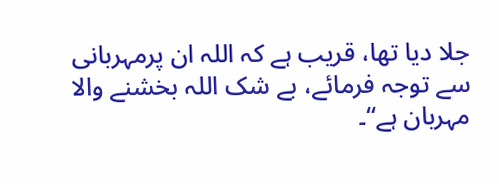جلا دیا تھا، قریب ہے کہ اللہ ان پرمہربانی سے توجہ فرمائے، بے شک اللہ بخشنے والا مہربان ہے“۔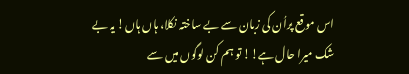اس موقع پراُن کی زبان سے بے ساختہ نکلا، ہاں ہاں! یہ بے شک میرا حال ہے!! تو ہم کن لوگوں میں سے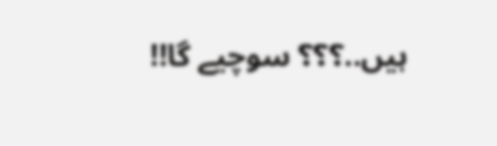ہیں..؟؟؟ سوچیے گا!!